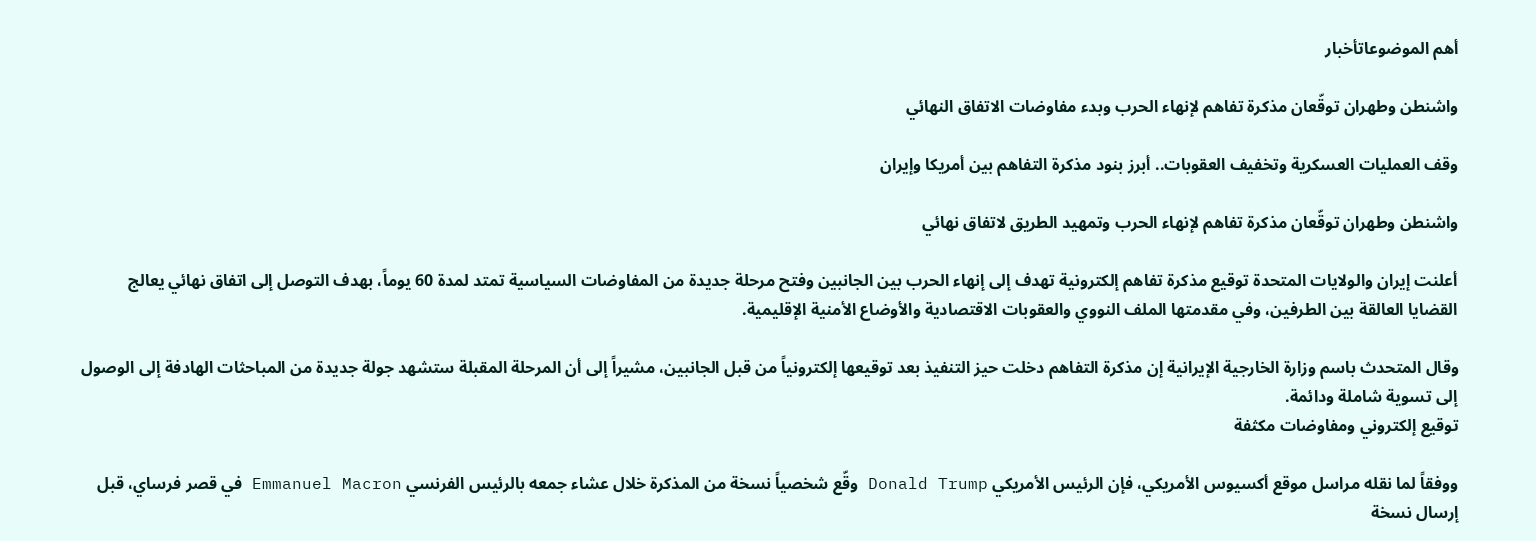أهم الموضوعاتأخبار

واشنطن وطهران توقّعان مذكرة تفاهم لإنهاء الحرب وبدء مفاوضات الاتفاق النهائي

وقف العمليات العسكرية وتخفيف العقوبات.. أبرز بنود مذكرة التفاهم بين أمريكا وإيران

واشنطن وطهران توقّعان مذكرة تفاهم لإنهاء الحرب وتمهيد الطريق لاتفاق نهائي

أعلنت إيران والولايات المتحدة توقيع مذكرة تفاهم إلكترونية تهدف إلى إنهاء الحرب بين الجانبين وفتح مرحلة جديدة من المفاوضات السياسية تمتد لمدة 60 يوماً، بهدف التوصل إلى اتفاق نهائي يعالج القضايا العالقة بين الطرفين، وفي مقدمتها الملف النووي والعقوبات الاقتصادية والأوضاع الأمنية الإقليمية.

وقال المتحدث باسم وزارة الخارجية الإيرانية إن مذكرة التفاهم دخلت حيز التنفيذ بعد توقيعها إلكترونياً من قبل الجانبين، مشيراً إلى أن المرحلة المقبلة ستشهد جولة جديدة من المباحثات الهادفة إلى الوصول إلى تسوية شاملة ودائمة.
توقيع إلكتروني ومفاوضات مكثفة

ووفقاً لما نقله مراسل موقع أكسيوس الأمريكي، فإن الرئيس الأمريكي Donald Trump وقّع شخصياً نسخة من المذكرة خلال عشاء جمعه بالرئيس الفرنسي Emmanuel Macron في قصر فرساي، قبل إرسال نسخة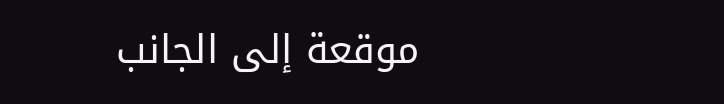موقعة إلى الجانب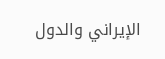الإيراني والدول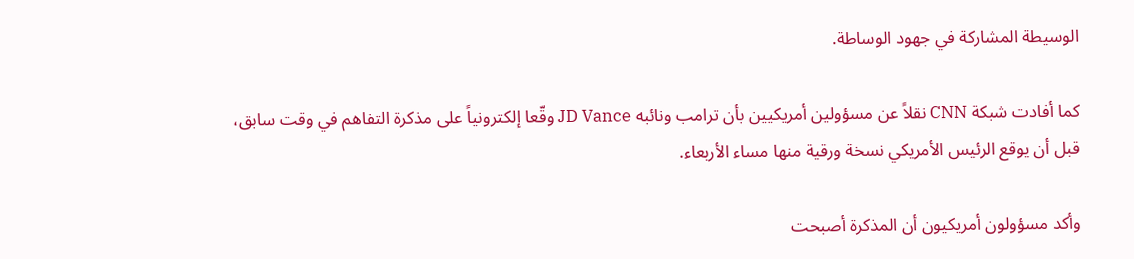الوسيطة المشاركة في جهود الوساطة.

كما أفادت شبكة CNN نقلاً عن مسؤولين أمريكيين بأن ترامب ونائبه JD Vance وقّعا إلكترونياً على مذكرة التفاهم في وقت سابق، قبل أن يوقع الرئيس الأمريكي نسخة ورقية منها مساء الأربعاء.

وأكد مسؤولون أمريكيون أن المذكرة أصبحت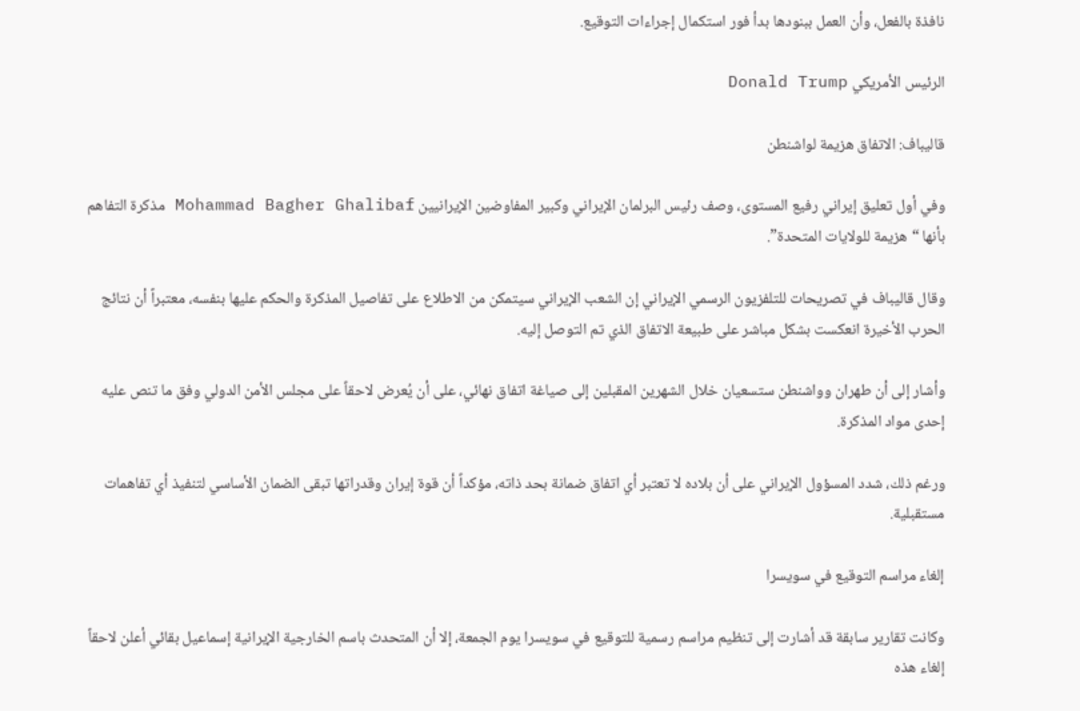نافذة بالفعل، وأن العمل ببنودها بدأ فور استكمال إجراءات التوقيع.

الرئيس الأمريكي Donald Trump

قاليباف: الاتفاق هزيمة لواشنطن

وفي أول تعليق إيراني رفيع المستوى، وصف رئيس البرلمان الإيراني وكبير المفاوضين الإيرانيين Mohammad Bagher Ghalibaf مذكرة التفاهم بأنها “هزيمة للولايات المتحدة”.

وقال قاليباف في تصريحات للتلفزيون الرسمي الإيراني إن الشعب الإيراني سيتمكن من الاطلاع على تفاصيل المذكرة والحكم عليها بنفسه، معتبراً أن نتائج الحرب الأخيرة انعكست بشكل مباشر على طبيعة الاتفاق الذي تم التوصل إليه.

وأشار إلى أن طهران وواشنطن ستسعيان خلال الشهرين المقبلين إلى صياغة اتفاق نهائي، على أن يُعرض لاحقاً على مجلس الأمن الدولي وفق ما تنص عليه إحدى مواد المذكرة.

ورغم ذلك، شدد المسؤول الإيراني على أن بلاده لا تعتبر أي اتفاق ضمانة بحد ذاته، مؤكداً أن قوة إيران وقدراتها تبقى الضمان الأساسي لتنفيذ أي تفاهمات مستقبلية.

إلغاء مراسم التوقيع في سويسرا

وكانت تقارير سابقة قد أشارت إلى تنظيم مراسم رسمية للتوقيع في سويسرا يوم الجمعة، إلا أن المتحدث باسم الخارجية الإيرانية إسماعيل بقائي أعلن لاحقاً إلغاء هذه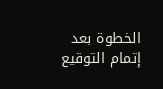الخطوة بعد إتمام التوقيع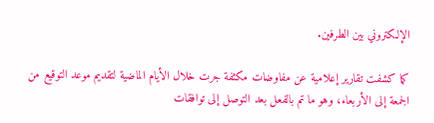الإلكتروني بين الطرفين.

كما كشفت تقارير إعلامية عن مفاوضات مكثفة جرت خلال الأيام الماضية لتقديم موعد التوقيع من الجمعة إلى الأربعاء، وهو ما تم بالفعل بعد التوصل إلى توافقات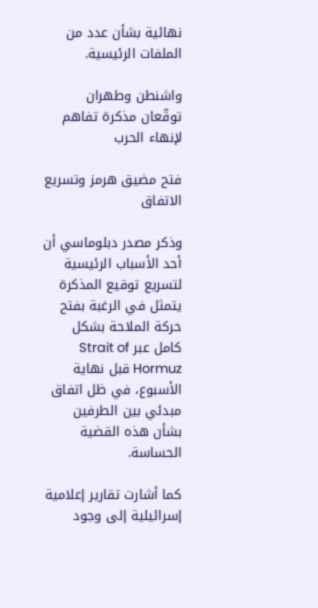نهائية بشأن عدد من الملفات الرئيسية.

واشنطن وطهران توقّعان مذكرة تفاهم لإنهاء الحرب

فتح مضيق هرمز وتسريع الاتفاق

وذكر مصدر دبلوماسي أن أحد الأسباب الرئيسية لتسريع توقيع المذكرة يتمثل في الرغبة بفتح حركة الملاحة بشكل كامل عبر Strait of Hormuz قبل نهاية الأسبوع، في ظل اتفاق مبدئي بين الطرفين بشأن هذه القضية الحساسة.

كما أشارت تقارير إعلامية إسرائيلية إلى وجود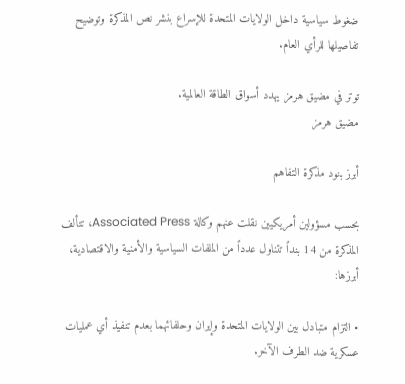ضغوط سياسية داخل الولايات المتحدة للإسراع بنشر نص المذكرة وتوضيح تفاصيلها للرأي العام.

توتر في مضيق هرمز يهدد أسواق الطاقة العالمية.
مضيق هرمز

أبرز بنود مذكرة التفاهم

بحسب مسؤولين أمريكيين نقلت عنهم وكالة Associated Press، تتألف المذكرة من 14 بنداً تتناول عدداً من الملفات السياسية والأمنية والاقتصادية، أبرزها:

• التزام متبادل بين الولايات المتحدة وإيران وحلفائهما بعدم تنفيذ أي عمليات عسكرية ضد الطرف الآخر.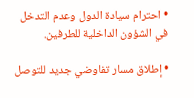• احترام سيادة الدول وعدم التدخل في الشؤون الداخلية للطرفين.

• إطلاق مسار تفاوضي جديد للتوصل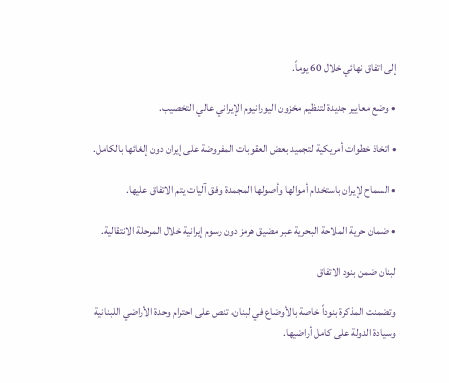إلى اتفاق نهائي خلال 60 يوماً.

• وضع معايير جديدة لتنظيم مخزون اليورانيوم الإيراني عالي التخصيب.

• اتخاذ خطوات أمريكية لتجميد بعض العقوبات المفروضة على إيران دون إلغائها بالكامل.

• السماح لإيران باستخدام أموالها وأصولها المجمدة وفق آليات يتم الاتفاق عليها.

• ضمان حرية الملاحة البحرية عبر مضيق هرمز دون رسوم إيرانية خلال المرحلة الانتقالية.

لبنان ضمن بنود الاتفاق

وتضمنت المذكرة بنوداً خاصة بالأوضاع في لبنان، تنص على احترام وحدة الأراضي اللبنانية وسيادة الدولة على كامل أراضيها.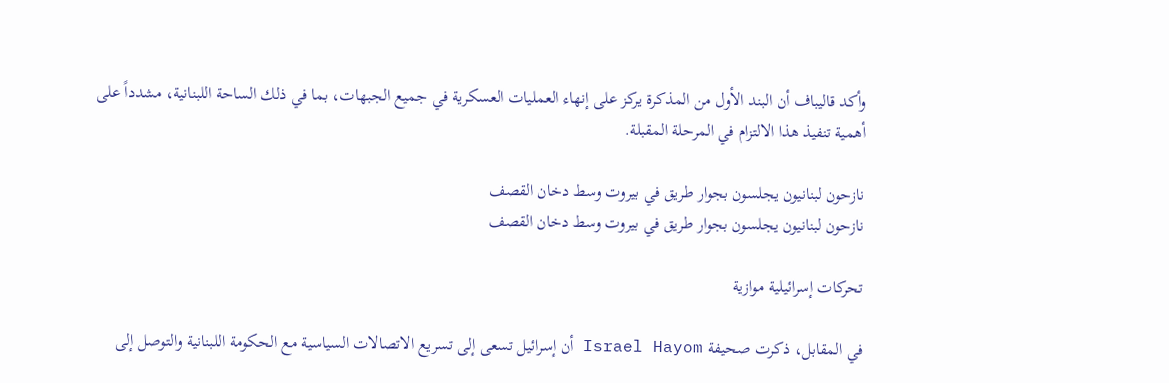وأكد قاليباف أن البند الأول من المذكرة يركز على إنهاء العمليات العسكرية في جميع الجبهات، بما في ذلك الساحة اللبنانية، مشدداً على أهمية تنفيذ هذا الالتزام في المرحلة المقبلة.

نازحون لبنانيون يجلسون بجوار طريق في بيروت وسط دخان القصف
نازحون لبنانيون يجلسون بجوار طريق في بيروت وسط دخان القصف

تحركات إسرائيلية موازية

في المقابل، ذكرت صحيفة Israel Hayom أن إسرائيل تسعى إلى تسريع الاتصالات السياسية مع الحكومة اللبنانية والتوصل إلى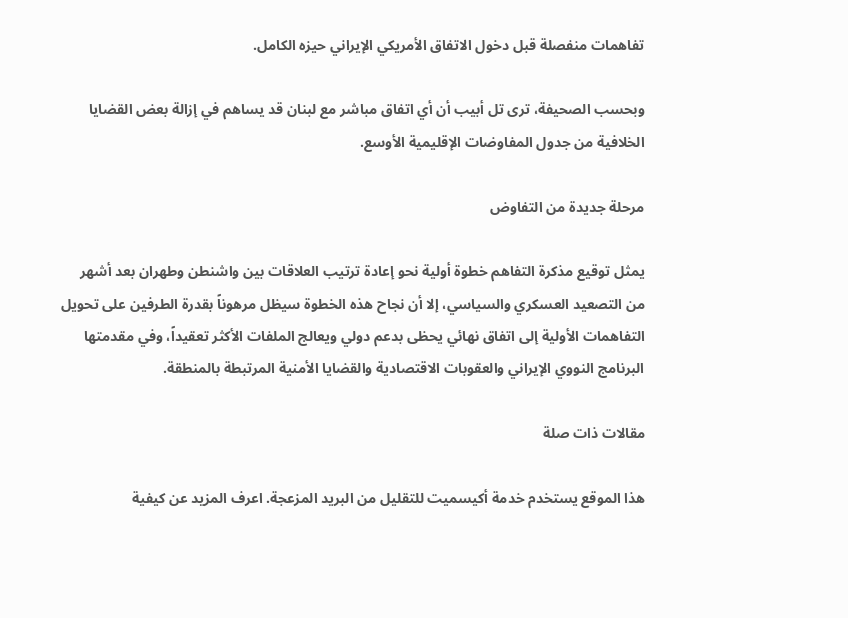تفاهمات منفصلة قبل دخول الاتفاق الأمريكي الإيراني حيزه الكامل.

وبحسب الصحيفة، ترى تل أبيب أن أي اتفاق مباشر مع لبنان قد يساهم في إزالة بعض القضايا الخلافية من جدول المفاوضات الإقليمية الأوسع.

مرحلة جديدة من التفاوض

يمثل توقيع مذكرة التفاهم خطوة أولية نحو إعادة ترتيب العلاقات بين واشنطن وطهران بعد أشهر من التصعيد العسكري والسياسي، إلا أن نجاح هذه الخطوة سيظل مرهوناً بقدرة الطرفين على تحويل التفاهمات الأولية إلى اتفاق نهائي يحظى بدعم دولي ويعالج الملفات الأكثر تعقيداً، وفي مقدمتها البرنامج النووي الإيراني والعقوبات الاقتصادية والقضايا الأمنية المرتبطة بالمنطقة.

مقالات ذات صلة

هذا الموقع يستخدم خدمة أكيسميت للتقليل من البريد المزعجة. اعرف المزيد عن كيفية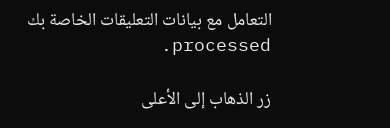التعامل مع بيانات التعليقات الخاصة بك processed.

زر الذهاب إلى الأعلى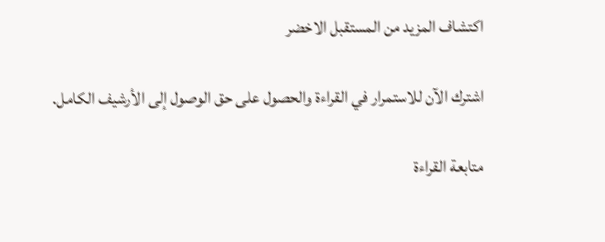اكتشاف المزيد من المستقبل الاخضر

اشترك الآن للاستمرار في القراءة والحصول على حق الوصول إلى الأرشيف الكامل.

متابعة القراءة